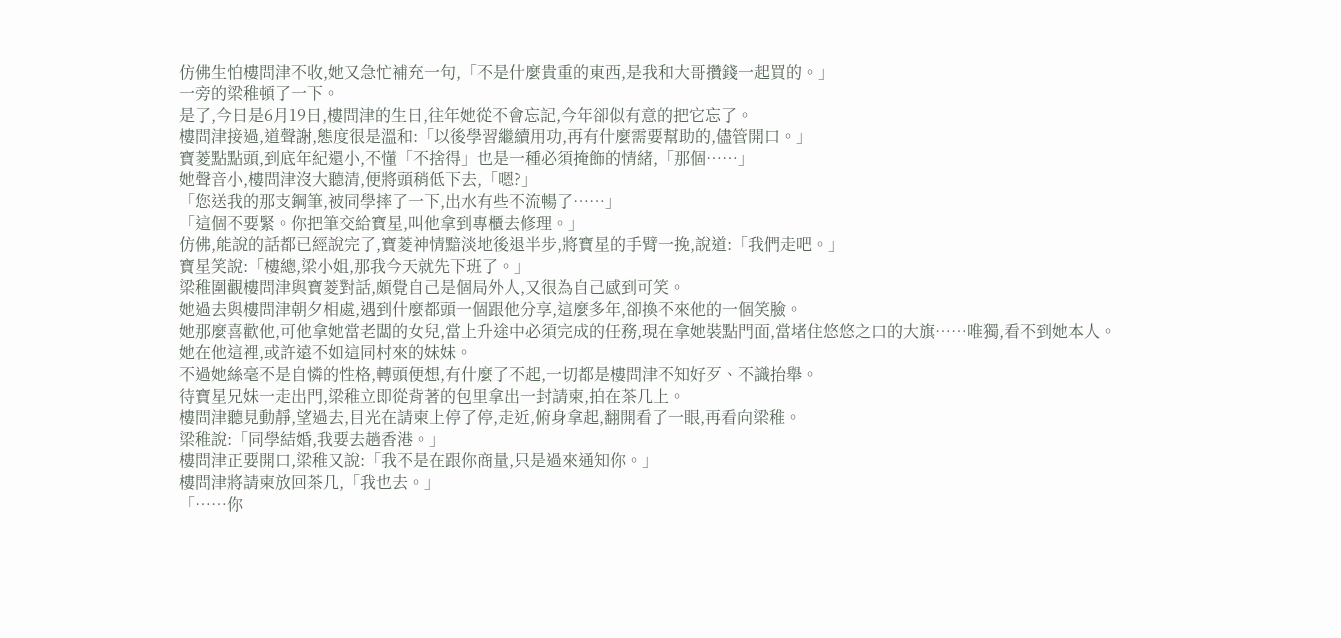仿佛生怕樓問津不收,她又急忙補充一句,「不是什麼貴重的東西,是我和大哥攢錢一起買的。」
一旁的梁稚頓了一下。
是了,今日是6月19日,樓問津的生日,往年她從不會忘記,今年卻似有意的把它忘了。
樓問津接過,道聲謝,態度很是溫和:「以後學習繼續用功,再有什麼需要幫助的,儘管開口。」
寶菱點點頭,到底年紀還小,不懂「不捨得」也是一種必須掩飾的情緒,「那個……」
她聲音小,樓問津沒大聽清,便將頭稍低下去,「嗯?」
「您送我的那支鋼筆,被同學摔了一下,出水有些不流暢了……」
「這個不要緊。你把筆交給寶星,叫他拿到專櫃去修理。」
仿佛,能說的話都已經說完了,寶菱神情黯淡地後退半步,將寶星的手臂一挽,說道:「我們走吧。」
寶星笑說:「樓總,梁小姐,那我今天就先下班了。」
梁稚圍觀樓問津與寶菱對話,頗覺自己是個局外人,又很為自己感到可笑。
她過去與樓問津朝夕相處,遇到什麼都頭一個跟他分享,這麼多年,卻換不來他的一個笑臉。
她那麼喜歡他,可他拿她當老闆的女兒,當上升途中必須完成的任務,現在拿她裝點門面,當堵住悠悠之口的大旗……唯獨,看不到她本人。
她在他這裡,或許遠不如這同村來的妹妹。
不過她絲毫不是自憐的性格,轉頭便想,有什麼了不起,一切都是樓問津不知好歹、不識抬舉。
待寶星兄妹一走出門,梁稚立即從背著的包里拿出一封請柬,拍在茶几上。
樓問津聽見動靜,望過去,目光在請柬上停了停,走近,俯身拿起,翻開看了一眼,再看向梁稚。
梁稚說:「同學結婚,我要去趟香港。」
樓問津正要開口,梁稚又說:「我不是在跟你商量,只是過來通知你。」
樓問津將請柬放回茶几,「我也去。」
「……你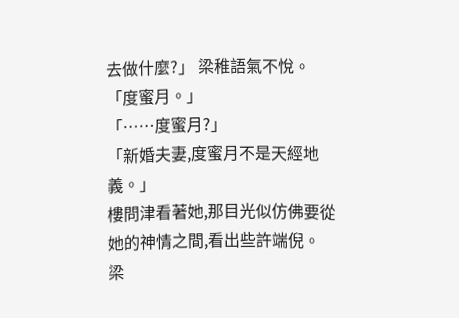去做什麼?」 梁稚語氣不悅。
「度蜜月。」
「……度蜜月?」
「新婚夫妻,度蜜月不是天經地義。」
樓問津看著她,那目光似仿佛要從她的神情之間,看出些許端倪。
梁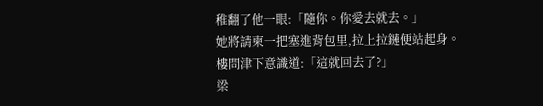稚翻了他一眼:「隨你。你愛去就去。」
她將請柬一把塞進背包里,拉上拉鏈便站起身。
樓問津下意識道:「這就回去了?」
梁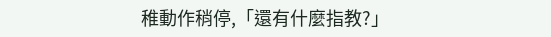稚動作稍停,「還有什麼指教?」